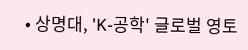• 상명대, 'K-공학' 글로벌 영토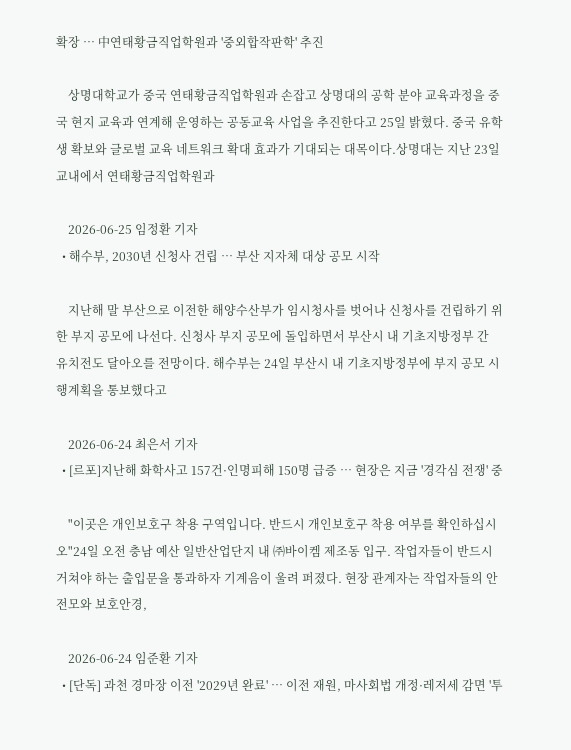확장 … 中연태황금직업학원과 '중외합작판학' 추진

    상명대학교가 중국 연태황금직업학원과 손잡고 상명대의 공학 분야 교육과정을 중국 현지 교육과 연계해 운영하는 공동교육 사업을 추진한다고 25일 밝혔다. 중국 유학생 확보와 글로벌 교육 네트워크 확대 효과가 기대되는 대목이다.상명대는 지난 23일 교내에서 연태황금직업학원과

    2026-06-25 임정환 기자
  • 해수부, 2030년 신청사 건립 … 부산 지자체 대상 공모 시작

    지난해 말 부산으로 이전한 해양수산부가 임시청사를 벗어나 신청사를 건립하기 위한 부지 공모에 나선다. 신청사 부지 공모에 돌입하면서 부산시 내 기초지방정부 간 유치전도 달아오를 전망이다. 해수부는 24일 부산시 내 기초지방정부에 부지 공모 시행계획을 통보했다고

    2026-06-24 최은서 기자
  • [르포]지난해 화학사고 157건·인명피해 150명 급증 … 현장은 지금 '경각심 전쟁' 중

    "이곳은 개인보호구 착용 구역입니다. 반드시 개인보호구 착용 여부를 확인하십시오"24일 오전 충남 예산 일반산업단지 내 ㈜바이켐 제조동 입구. 작업자들이 반드시 거쳐야 하는 출입문을 통과하자 기계음이 울려 퍼졌다. 현장 관계자는 작업자들의 안전모와 보호안경,

    2026-06-24 임준환 기자
  • [단독] 과천 경마장 이전 '2029년 완료' … 이전 재원, 마사회법 개정·레저세 감면 '투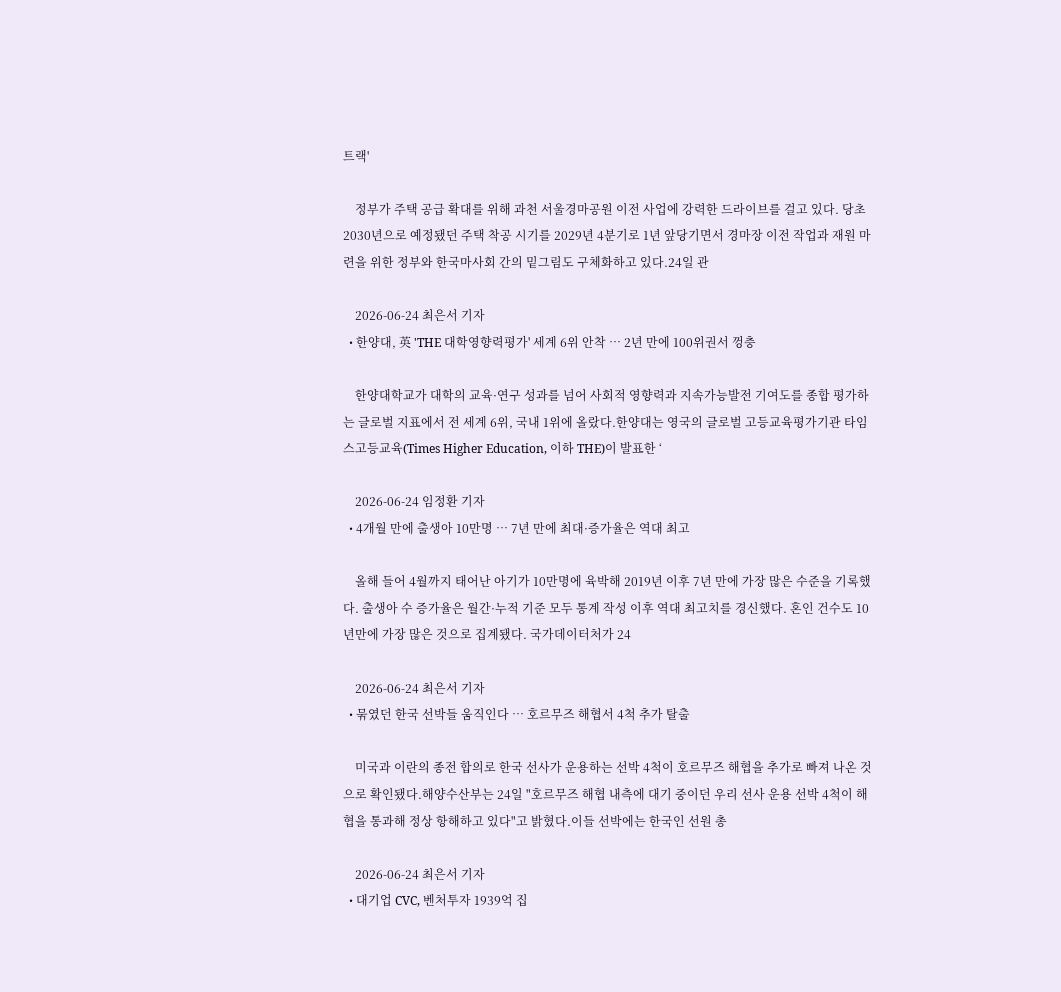트랙'

    정부가 주택 공급 확대를 위해 과천 서울경마공원 이전 사업에 강력한 드라이브를 걸고 있다. 당초 2030년으로 예정됐던 주택 착공 시기를 2029년 4분기로 1년 앞당기면서 경마장 이전 작업과 재원 마련을 위한 정부와 한국마사회 간의 밑그림도 구체화하고 있다.24일 관

    2026-06-24 최은서 기자
  • 한양대, 英 'THE 대학영향력평가' 세계 6위 안착 … 2년 만에 100위권서 껑충

    한양대학교가 대학의 교육·연구 성과를 넘어 사회적 영향력과 지속가능발전 기여도를 종합 평가하는 글로벌 지표에서 전 세계 6위, 국내 1위에 올랐다.한양대는 영국의 글로벌 고등교육평가기관 타임스고등교육(Times Higher Education, 이하 THE)이 발표한 ‘

    2026-06-24 임정환 기자
  • 4개월 만에 출생아 10만명 … 7년 만에 최대·증가율은 역대 최고

    올해 들어 4월까지 태어난 아기가 10만명에 육박해 2019년 이후 7년 만에 가장 많은 수준을 기록했다. 출생아 수 증가율은 월간·누적 기준 모두 통계 작성 이후 역대 최고치를 경신했다. 혼인 건수도 10년만에 가장 많은 것으로 집계됐다. 국가데이터처가 24

    2026-06-24 최은서 기자
  • 묶였던 한국 선박들 움직인다 … 호르무즈 해협서 4척 추가 탈출

    미국과 이란의 종전 합의로 한국 선사가 운용하는 선박 4척이 호르무즈 해협을 추가로 빠져 나온 것으로 확인됐다.해양수산부는 24일 "호르무즈 해협 내측에 대기 중이던 우리 선사 운용 선박 4척이 해협을 통과해 정상 항해하고 있다"고 밝혔다.이들 선박에는 한국인 선원 총

    2026-06-24 최은서 기자
  • 대기업 CVC, 벤처투자 1939억 집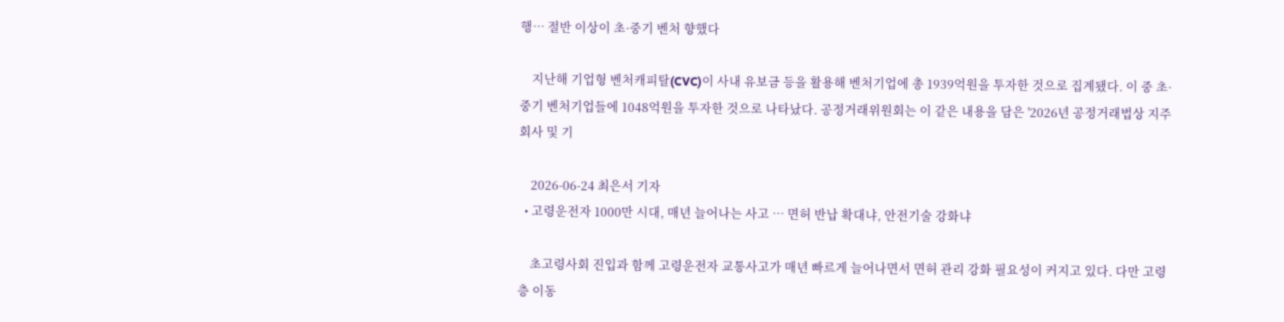행… 절반 이상이 초·중기 벤처 향했다

    지난해 기업형 벤처캐피탈(CVC)이 사내 유보금 등을 활용해 벤처기업에 총 1939억원을 투자한 것으로 집계됐다. 이 중 초·중기 벤처기업들에 1048억원을 투자한 것으로 나타났다. 공정거래위원회는 이 같은 내용을 담은 '2026년 공정거래법상 지주회사 및 기

    2026-06-24 최은서 기자
  • 고령운전자 1000만 시대, 매년 늘어나는 사고 … 면허 반납 확대냐, 안전기술 강화냐

    초고령사회 진입과 함께 고령운전자 교통사고가 매년 빠르게 늘어나면서 면허 관리 강화 필요성이 커지고 있다. 다만 고령층 이동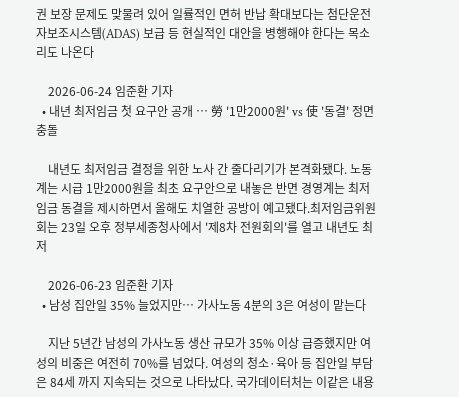권 보장 문제도 맞물려 있어 일률적인 면허 반납 확대보다는 첨단운전자보조시스템(ADAS) 보급 등 현실적인 대안을 병행해야 한다는 목소리도 나온다

    2026-06-24 임준환 기자
  • 내년 최저임금 첫 요구안 공개 … 勞 '1만2000원' vs 使 '동결' 정면충돌

    내년도 최저임금 결정을 위한 노사 간 줄다리기가 본격화됐다. 노동계는 시급 1만2000원을 최초 요구안으로 내놓은 반면 경영계는 최저임금 동결을 제시하면서 올해도 치열한 공방이 예고됐다.최저임금위원회는 23일 오후 정부세종청사에서 '제8차 전원회의'를 열고 내년도 최저

    2026-06-23 임준환 기자
  • 남성 집안일 35% 늘었지만… 가사노동 4분의 3은 여성이 맡는다

    지난 5년간 남성의 가사노동 생산 규모가 35% 이상 급증했지만 여성의 비중은 여전히 70%를 넘었다. 여성의 청소·육아 등 집안일 부담은 84세 까지 지속되는 것으로 나타났다. 국가데이터처는 이같은 내용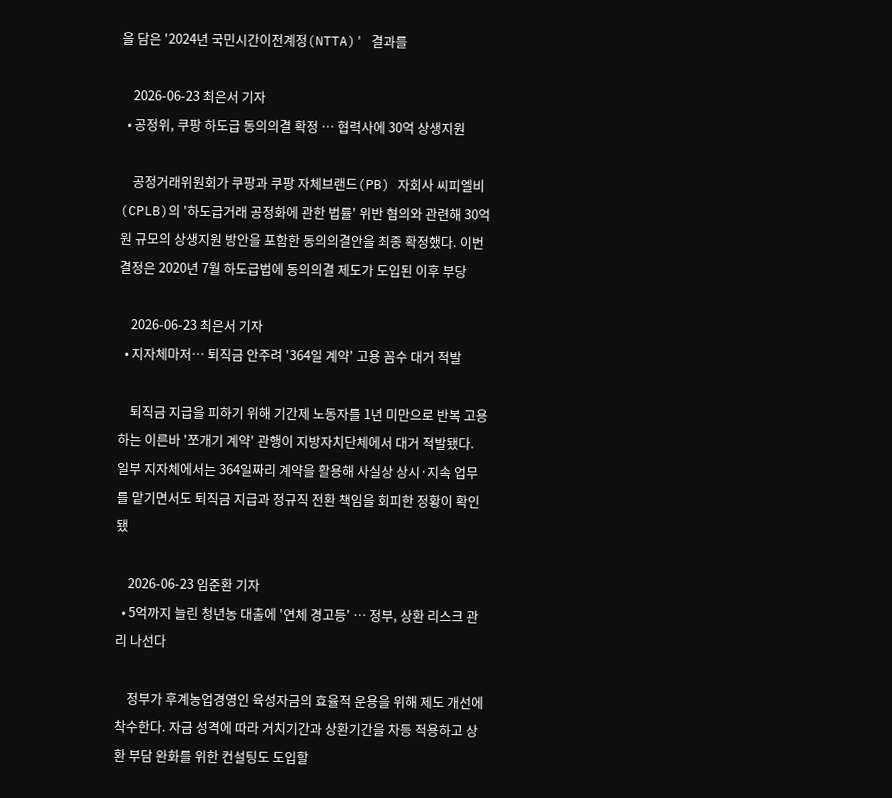을 담은 '2024년 국민시간이전계정(NTTA)' 결과를

    2026-06-23 최은서 기자
  • 공정위, 쿠팡 하도급 동의의결 확정 … 협력사에 30억 상생지원

    공정거래위원회가 쿠팡과 쿠팡 자체브랜드(PB) 자회사 씨피엘비(CPLB)의 '하도급거래 공정화에 관한 법률' 위반 혐의와 관련해 30억원 규모의 상생지원 방안을 포함한 동의의결안을 최종 확정했다. 이번 결정은 2020년 7월 하도급법에 동의의결 제도가 도입된 이후 부당

    2026-06-23 최은서 기자
  • 지자체마저… 퇴직금 안주려 '364일 계약' 고용 꼼수 대거 적발

    퇴직금 지급을 피하기 위해 기간제 노동자를 1년 미만으로 반복 고용하는 이른바 '쪼개기 계약' 관행이 지방자치단체에서 대거 적발됐다. 일부 지자체에서는 364일짜리 계약을 활용해 사실상 상시·지속 업무를 맡기면서도 퇴직금 지급과 정규직 전환 책임을 회피한 정황이 확인됐

    2026-06-23 임준환 기자
  • 5억까지 늘린 청년농 대출에 '연체 경고등' … 정부, 상환 리스크 관리 나선다

    정부가 후계농업경영인 육성자금의 효율적 운용을 위해 제도 개선에 착수한다. 자금 성격에 따라 거치기간과 상환기간을 차등 적용하고 상환 부담 완화를 위한 컨설팅도 도입할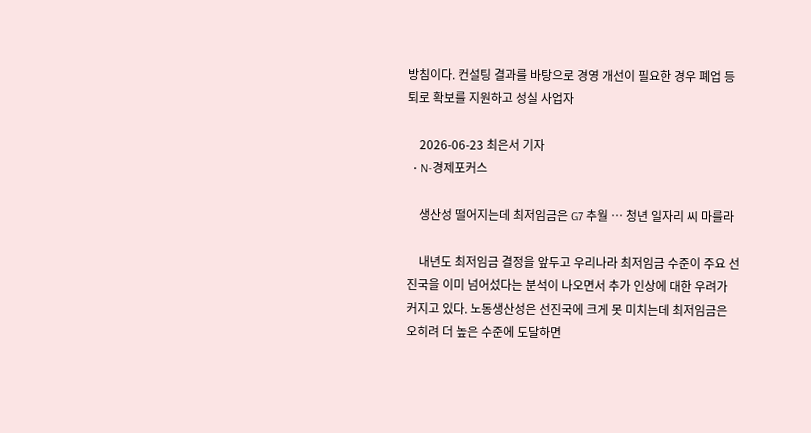방침이다. 컨설팅 결과를 바탕으로 경영 개선이 필요한 경우 폐업 등 퇴로 확보를 지원하고 성실 사업자

    2026-06-23 최은서 기자
  • N-경제포커스

    생산성 떨어지는데 최저임금은 G7 추월 … 청년 일자리 씨 마를라

    내년도 최저임금 결정을 앞두고 우리나라 최저임금 수준이 주요 선진국을 이미 넘어섰다는 분석이 나오면서 추가 인상에 대한 우려가 커지고 있다. 노동생산성은 선진국에 크게 못 미치는데 최저임금은 오히려 더 높은 수준에 도달하면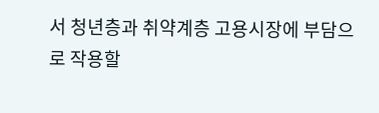서 청년층과 취약계층 고용시장에 부담으로 작용할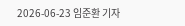2026-06-23 임준환 기자